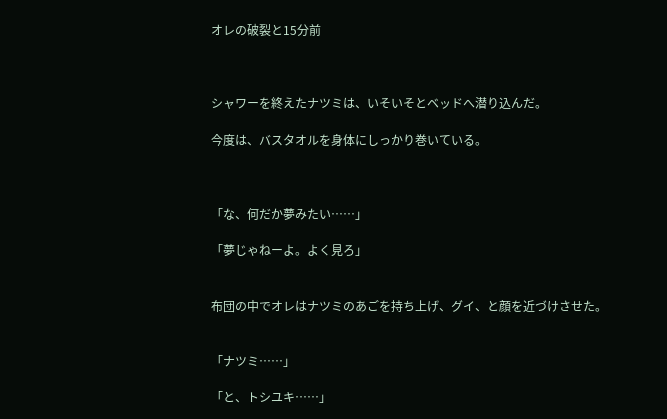オレの破裂と15分前



シャワーを終えたナツミは、いそいそとベッドへ潜り込んだ。

今度は、バスタオルを身体にしっかり巻いている。



「な、何だか夢みたい……」

「夢じゃねーよ。よく見ろ」


布団の中でオレはナツミのあごを持ち上げ、グイ、と顔を近づけさせた。


「ナツミ……」

「と、トシユキ……」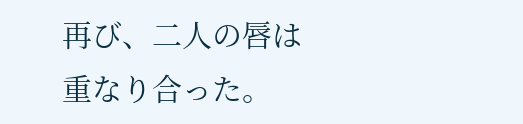再び、二人の唇は重なり合った。